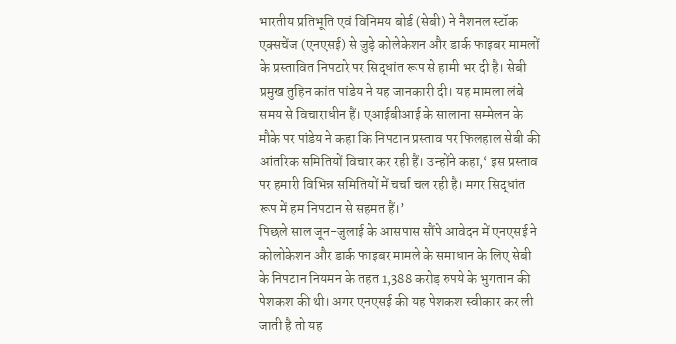भारतीय प्रतिभूति एवं विनिमय बोर्ड (सेबी) ने नैशनल स्टॉक एक्सचेंज (एनएसई) से जुड़े कोलेकेशन और डार्क फाइबर मामलों के प्रस्तावित निपटारे पर सिद्धांत रूप से हामी भर दी है। सेबी प्रमुख तुहिन कांत पांडेय ने यह जानकारी दी। यह मामला लंबे समय से विचाराधीन हैं। एआईबीआई के सालाना सम्मेलन के मौके पर पांडेय ने कहा कि निपटान प्रस्ताव पर फिलहाल सेबी की आंतरिक समितियों विचार कर रही हैं। उन्होंने कहा,‘ इस प्रस्ताव पर हमारी विभिन्न समितियों में चर्चा चल रही है। मगर सिद्धांत रूप में हम निपटान से सहमत हैं।’
पिछले साल जून-जुलाई के आसपास सौंपे आवेदन में एनएसई ने कोलोकेशन और डार्क फाइबर मामले के समाधान के लिए सेबी के निपटान नियमन के तहत 1,388 करोड़ रुपये के भुगतान की पेशकश की थी। अगर एनएसई की यह पेशकश स्वीकार कर ली जाती है तो यह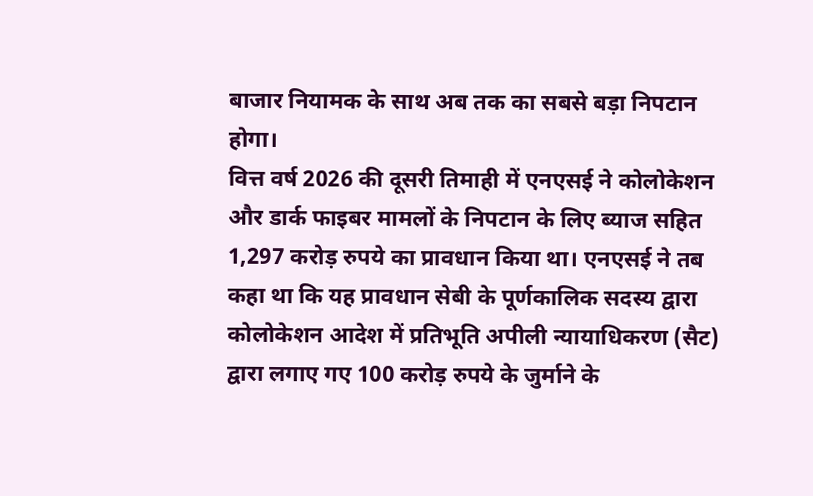बाजार नियामक के साथ अब तक का सबसे बड़ा निपटान होगा।
वित्त वर्ष 2026 की दूसरी तिमाही में एनएसई ने कोलोकेशन और डार्क फाइबर मामलों के निपटान के लिए ब्याज सहित 1,297 करोड़ रुपये का प्रावधान किया था। एनएसई ने तब कहा था कि यह प्रावधान सेबी के पूर्णकालिक सदस्य द्वारा कोलोकेशन आदेश में प्रतिभूति अपीली न्यायाधिकरण (सैट) द्वारा लगाए गए 100 करोड़ रुपये के जुर्माने के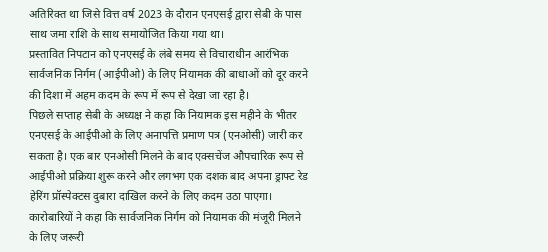अतिरिक्त था जिसे वित्त वर्ष 2023 के दौरान एनएसई द्वारा सेबी के पास साथ जमा राशि के साथ समायोजित किया गया था।
प्रस्तावित निपटान को एनएसई के लंबे समय से विचाराधीन आरंभिक सार्वजनिक निर्गम (आईपीओ) के लिए नियामक की बाधाओं को दूर करने की दिशा में अहम कदम के रूप में रूप से देखा जा रहा है।
पिछले सप्ताह सेबी के अध्यक्ष ने कहा कि नियामक इस महीने के भीतर एनएसई के आईपीओ के लिए अनापत्ति प्रमाण पत्र (एनओसी) जारी कर सकता है। एक बार एनओसी मिलने के बाद एक्सचेंज औपचारिक रूप से आईपीओ प्रक्रिया शुरू करने और लगभग एक दशक बाद अपना ड्राफ्ट रेड हेरिंग प्रॉस्पेक्टस दुबारा दाखिल करने के लिए कदम उठा पाएगा।
कारोबारियों ने कहा कि सार्वजनिक निर्गम को नियामक की मंजूरी मिलने के लिए जरूरी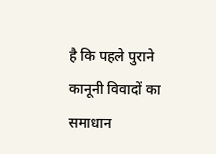है कि पहले पुराने कानूनी विवादों का समाधान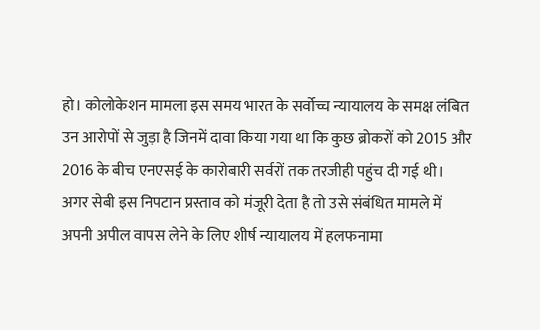हो। कोलोकेशन मामला इस समय भारत के सर्वोच्च न्यायालय के समक्ष लंबित उन आरोपों से जुड़ा है जिनमें दावा किया गया था कि कुछ ब्रोकरों को 2015 और 2016 के बीच एनएसई के कारोबारी सर्वरों तक तरजीही पहुंच दी गई थी। अगर सेबी इस निपटान प्रस्ताव को मंजूरी देता है तो उसे संबंधित मामले में अपनी अपील वापस लेने के लिए शीर्ष न्यायालय में हलफनामा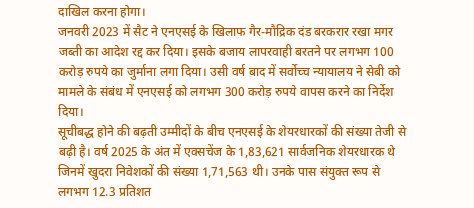दाखिल करना होगा।
जनवरी 2023 में सैट ने एनएसई के खिलाफ गैर-मौद्रिक दंड बरकरार रखा मगर जब्ती का आदेश रद्द कर दिया। इसके बजाय लापरवाही बरतने पर लगभग 100 करोड़ रुपये का जुर्माना लगा दिया। उसी वर्ष बाद में सर्वोच्च न्यायालय ने सेबी को मामले के संबंध में एनएसई को लगभग 300 करोड़ रुपये वापस करने का निर्देश दिया।
सूचीबद्ध होने की बढ़ती उम्मीदों के बीच एनएसई के शेयरधारकों की संख्या तेजी से बढ़ी है। वर्ष 2025 के अंत में एक्सचेंज के 1,83,621 सार्वजनिक शेयरधारक थे जिनमें खुदरा निवेशकों की संख्या 1,71,563 थी। उनके पास संयुक्त रूप से लगभग 12.3 प्रतिशत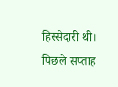हिस्सेदारी थी। पिछले सप्ताह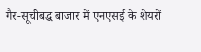गैर-सूचीबद्ध बाजार में एनएसई के शेयरों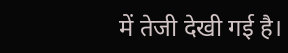में तेजी देखी गई है।